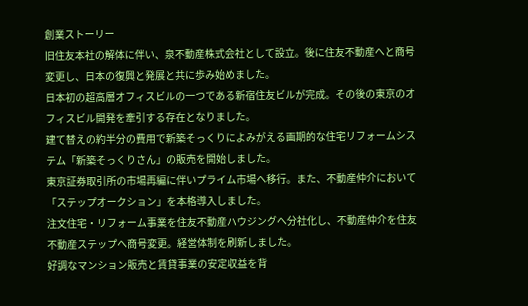創業ストーリー
旧住友本社の解体に伴い、泉不動産株式会社として設立。後に住友不動産へと商号変更し、日本の復興と発展と共に歩み始めました。
日本初の超高層オフィスビルの一つである新宿住友ビルが完成。その後の東京のオフィスビル開発を牽引する存在となりました。
建て替えの約半分の費用で新築そっくりによみがえる画期的な住宅リフォームシステム「新築そっくりさん」の販売を開始しました。
東京証券取引所の市場再編に伴いプライム市場へ移行。また、不動産仲介において「ステップオークション」を本格導入しました。
注文住宅・リフォーム事業を住友不動産ハウジングへ分社化し、不動産仲介を住友不動産ステップへ商号変更。経営体制を刷新しました。
好調なマンション販売と賃貸事業の安定収益を背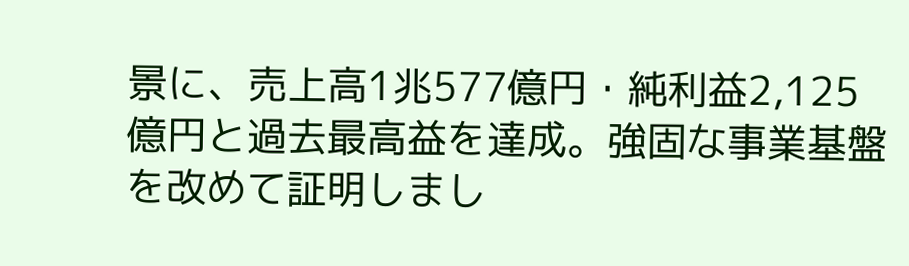景に、売上高1兆577億円・純利益2,125億円と過去最高益を達成。強固な事業基盤を改めて証明しまし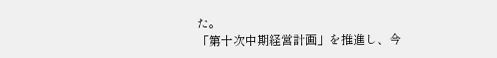た。
「第十次中期経営計画」を推進し、今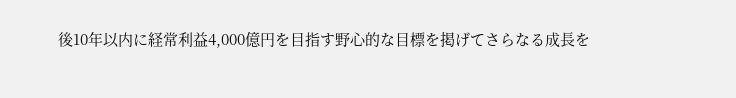後10年以内に経常利益4,000億円を目指す野心的な目標を掲げてさらなる成長を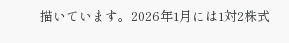描いています。2026年1月には1対2株式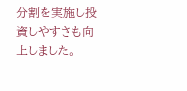分割を実施し投資しやすさも向上しました。